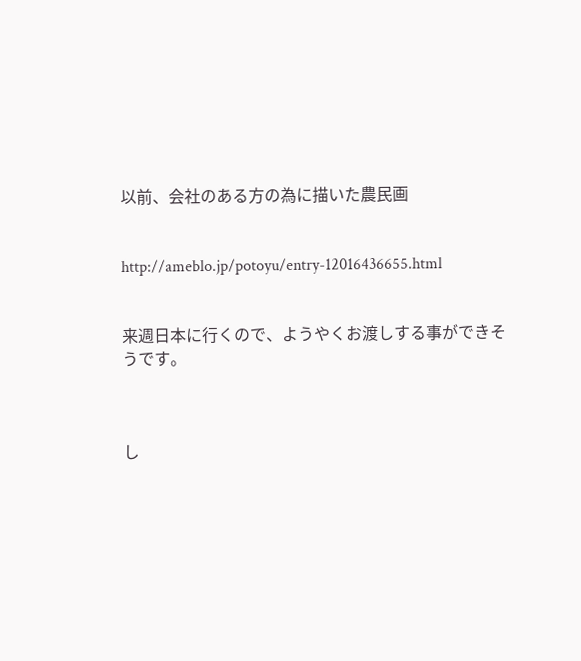以前、会社のある方の為に描いた農民画


http://ameblo.jp/potoyu/entry-12016436655.html


来週日本に行くので、ようやくお渡しする事ができそうです。



し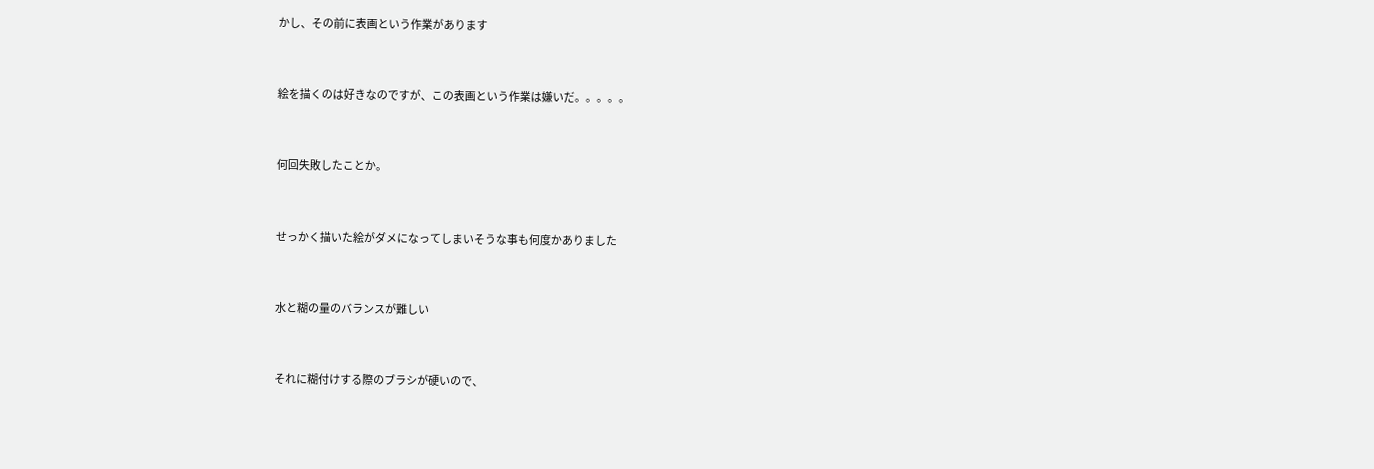かし、その前に表画という作業があります


絵を描くのは好きなのですが、この表画という作業は嫌いだ。。。。。


何回失敗したことか。


せっかく描いた絵がダメになってしまいそうな事も何度かありました


水と糊の量のバランスが難しい


それに糊付けする際のブラシが硬いので、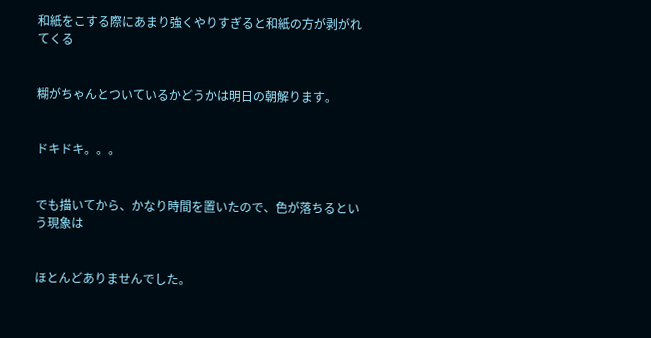和紙をこする際にあまり強くやりすぎると和紙の方が剥がれてくる


糊がちゃんとついているかどうかは明日の朝解ります。


ドキドキ。。。


でも描いてから、かなり時間を置いたので、色が落ちるという現象は


ほとんどありませんでした。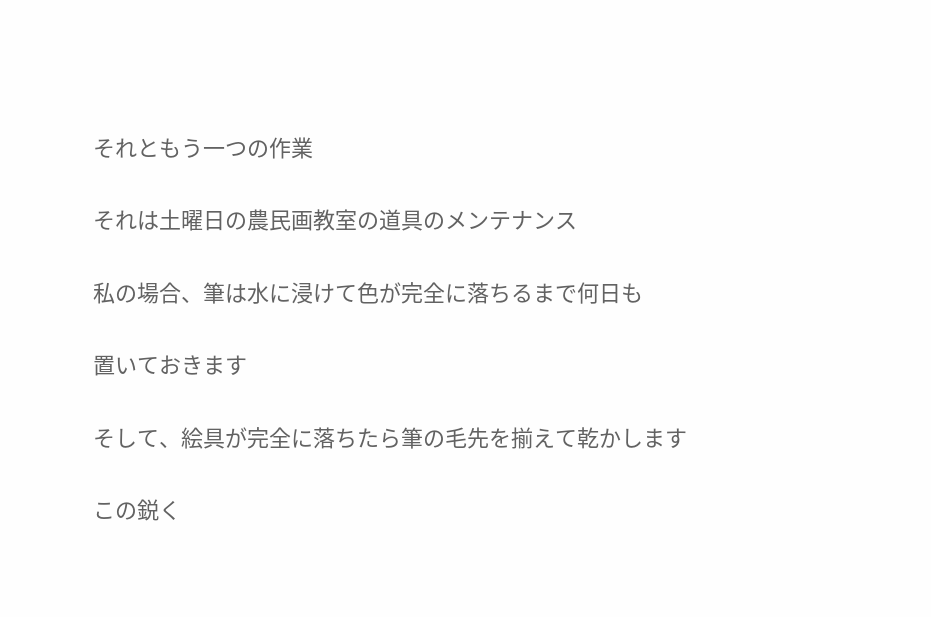それともう一つの作業


それは土曜日の農民画教室の道具のメンテナンス


私の場合、筆は水に浸けて色が完全に落ちるまで何日も


置いておきます


そして、絵具が完全に落ちたら筆の毛先を揃えて乾かします


この鋭く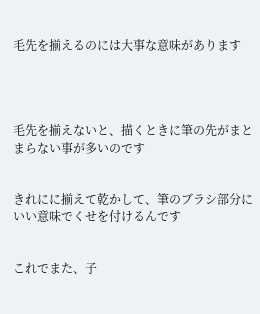毛先を揃えるのには大事な意味があります




毛先を揃えないと、描くときに筆の先がまとまらない事が多いのです


きれにに揃えて乾かして、筆のブラシ部分にいい意味でくせを付けるんです


これでまた、子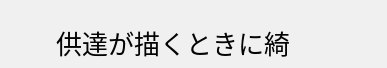供達が描くときに綺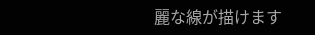麗な線が描けます